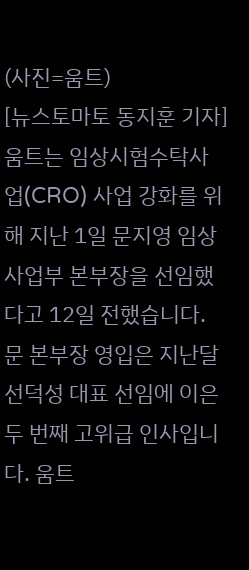(사진=움트)
[뉴스토마토 동지훈 기자] 움트는 임상시험수탁사업(CRO) 사업 강화를 위해 지난 1일 문지영 임상사업부 본부장을 선임했다고 12일 전했습니다.
문 본부장 영입은 지난달 선덕성 대표 선임에 이은 두 번째 고위급 인사입니다. 움트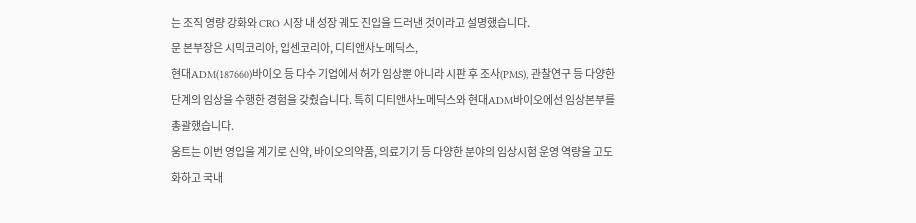는 조직 영량 강화와 CRO 시장 내 성장 궤도 진입을 드러낸 것이라고 설명했습니다.
문 본부장은 시믹코리아, 입센코리아, 디티앤사노메딕스,
현대ADM(187660)바이오 등 다수 기업에서 허가 임상뿐 아니라 시판 후 조사(PMS), 관찰연구 등 다양한 단계의 임상을 수행한 경험을 갖췄습니다. 특히 디티앤사노메딕스와 현대ADM바이오에선 임상본부를 총괄했습니다.
움트는 이번 영입을 계기로 신약, 바이오의약품, 의료기기 등 다양한 분야의 임상시험 운영 역량을 고도화하고 국내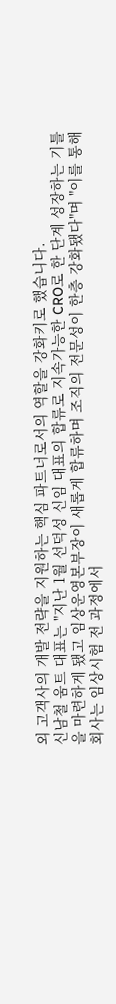외 고객사의 개발 전략을 지원하는 핵심 파트너로서의 역할을 강화키로 했습니다.
신남철 움트 대표는 "지난 1월 선덕성 신임 대표의 합류로 지속가능한 CRO로 한 단계 성장하는 기틀을 마련하게 됐고 임상운영본부장이 새롭게 합류하며 조직의 전문성이 한층 강화됐다"며 "이를 통해 회사는 임상시험 전 과정에서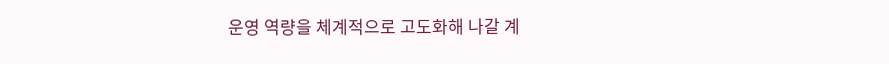운영 역량을 체계적으로 고도화해 나갈 계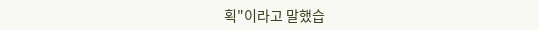획"이라고 말했습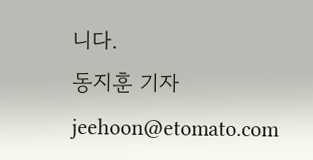니다.
동지훈 기자 jeehoon@etomato.com